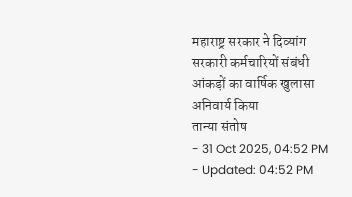महाराष्ट्र सरकार ने दिव्यांग सरकारी कर्मचारियों संबंधी आंकड़ों का वार्षिक खुलासा अनिवार्य किया
तान्या संतोष
- 31 Oct 2025, 04:52 PM
- Updated: 04:52 PM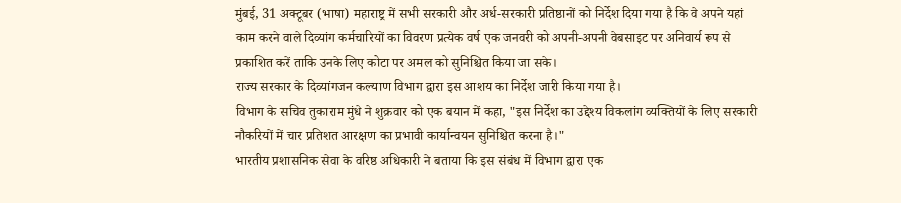मुंबई, 31 अक्टूबर (भाषा) महाराष्ट्र में सभी सरकारी और अर्ध-सरकारी प्रतिष्ठानों को निर्देश दिया गया है कि वे अपने यहां काम करने वाले दिव्यांग कर्मचारियों का विवरण प्रत्येक वर्ष एक जनवरी को अपनी-अपनी वेबसाइट पर अनिवार्य रूप से प्रकाशित करें ताकि उनके लिए कोटा पर अमल को सुनिश्चित किया जा सके।
राज्य सरकार के दिव्यांगजन कल्याण विभाग द्वारा इस आशय का निर्देश जारी किया गया है।
विभाग के सचिव तुकाराम मुंधे ने शुक्रवार को एक बयान में कहा, "इस निर्देश का उद्देश्य विकलांग व्यक्तियों के लिए सरकारी नौकरियों में चार प्रतिशत आरक्षण का प्रभावी कार्यान्वयन सुनिश्चित करना है।"
भारतीय प्रशासनिक सेवा के वरिष्ठ अधिकारी ने बताया कि इस संबंध में विभाग द्वारा एक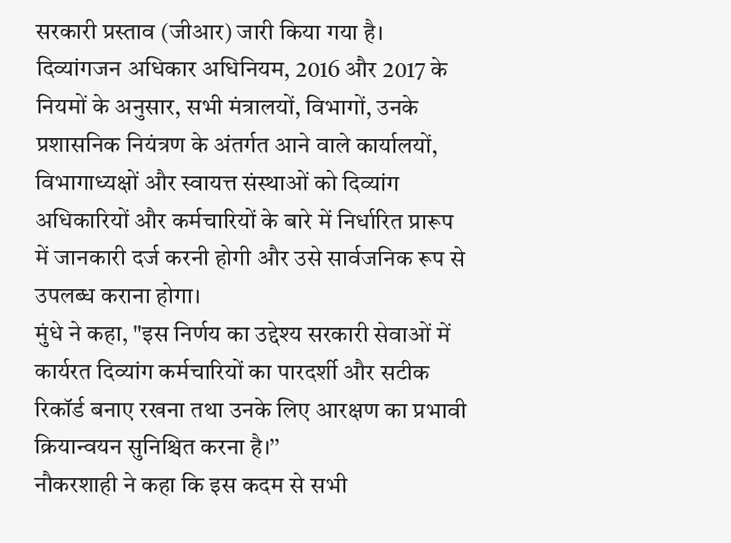सरकारी प्रस्ताव (जीआर) जारी किया गया है।
दिव्यांगजन अधिकार अधिनियम, 2016 और 2017 के नियमों के अनुसार, सभी मंत्रालयों, विभागों, उनके प्रशासनिक नियंत्रण के अंतर्गत आने वाले कार्यालयों, विभागाध्यक्षों और स्वायत्त संस्थाओं को दिव्यांग अधिकारियों और कर्मचारियों के बारे में निर्धारित प्रारूप में जानकारी दर्ज करनी होगी और उसे सार्वजनिक रूप से उपलब्ध कराना होगा।
मुंधे ने कहा, "इस निर्णय का उद्देश्य सरकारी सेवाओं में कार्यरत दिव्यांग कर्मचारियों का पारदर्शी और सटीक रिकॉर्ड बनाए रखना तथा उनके लिए आरक्षण का प्रभावी क्रियान्वयन सुनिश्चित करना है।’’
नौकरशाही ने कहा कि इस कदम से सभी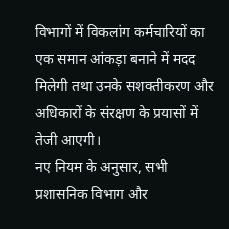विभागों में विकलांग कर्मचारियों का एक समान आंकड़ा बनाने में मदद मिलेगी तथा उनके सशक्तीकरण और अधिकारों के संरक्षण के प्रयासों में तेजी आएगी।
नए नियम के अनुसार, सभी प्रशासनिक विभाग और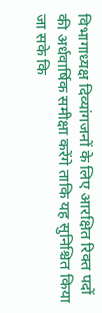विभागाध्यक्ष दिव्यांगजनों के लिए आरक्षित रिक्त पदों की अर्धवार्षिक समीक्षा करेंगे ताकि यह सुनिश्चित किया जा सके कि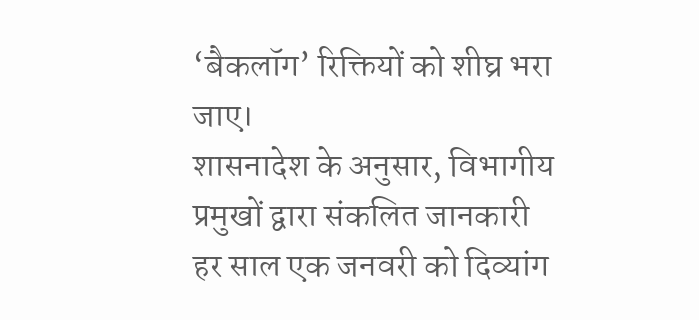‘बैकलॉग’ रिक्तियों को शीघ्र भरा जाए।
शासनादेश के अनुसार, विभागीय प्रमुखों द्वारा संकलित जानकारी हर साल एक जनवरी को दिव्यांग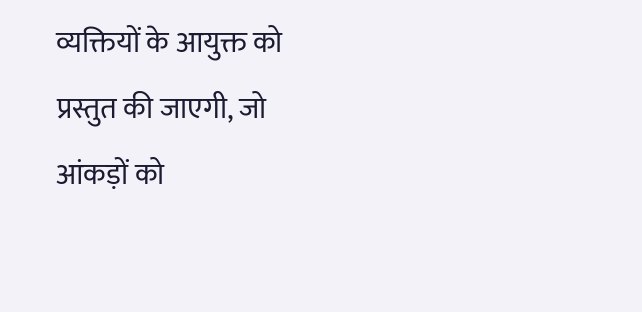व्यक्तियों के आयुक्त को प्रस्तुत की जाएगी, जो आंकड़ों को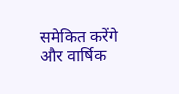समेकित करेंगे और वार्षिक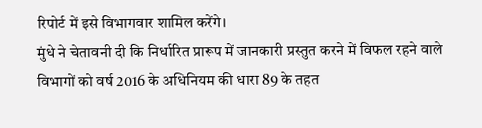रिपोर्ट में इसे विभागवार शामिल करेंगे।
मुंधे ने चेतावनी दी कि निर्धारित प्रारूप में जानकारी प्रस्तुत करने में विफल रहने वाले विभागों को वर्ष 2016 के अधिनियम की धारा 89 के तहत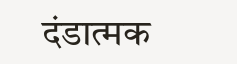दंडात्मक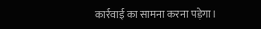कार्रवाई का सामना करना पड़ेगा।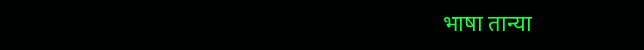भाषा तान्या